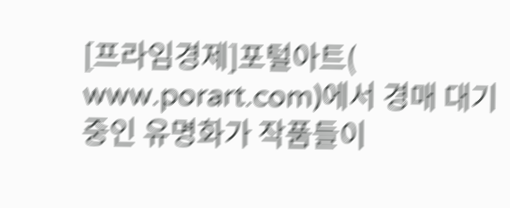[프라임경제]포털아트(
www.porart.com)에서 경매 대기중인 유명화가 작품들이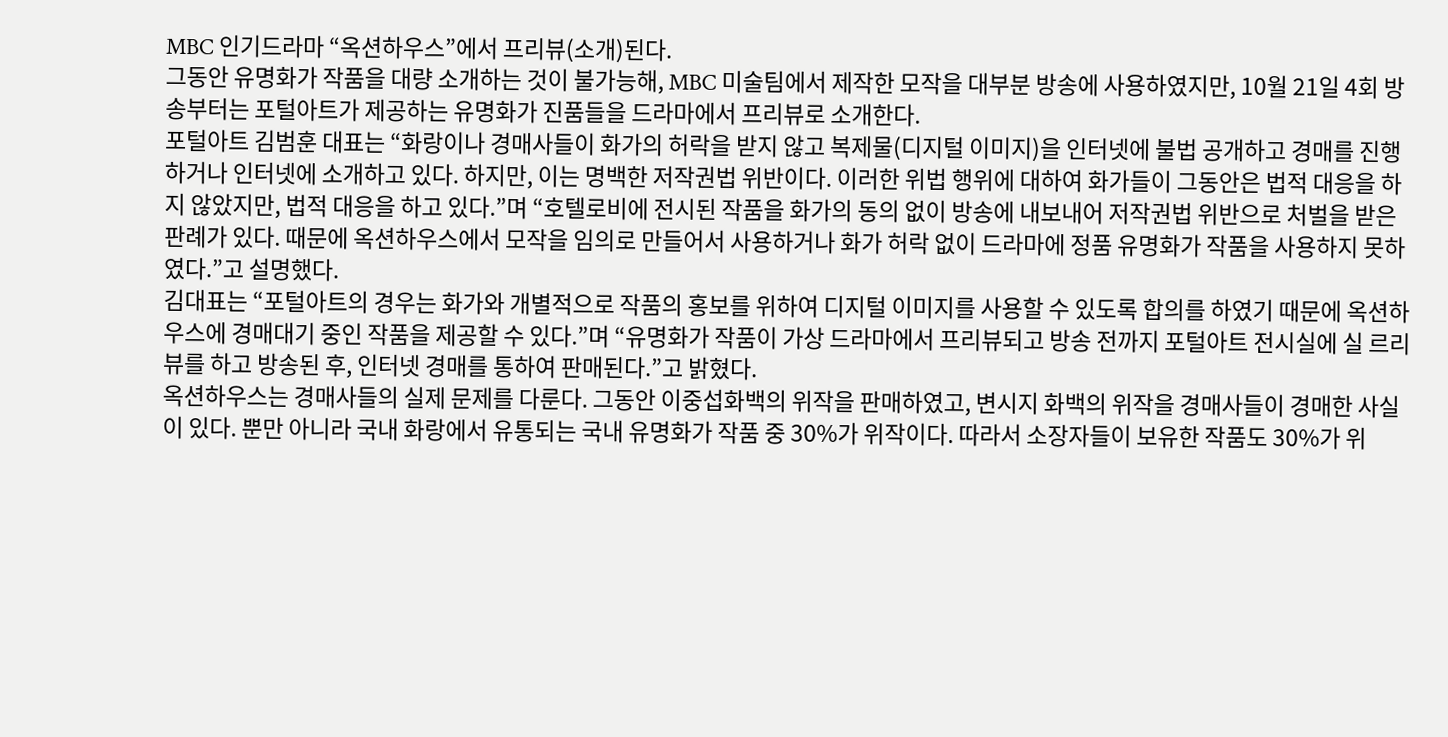MBC 인기드라마 “옥션하우스”에서 프리뷰(소개)된다.
그동안 유명화가 작품을 대량 소개하는 것이 불가능해, MBC 미술팀에서 제작한 모작을 대부분 방송에 사용하였지만, 10월 21일 4회 방송부터는 포털아트가 제공하는 유명화가 진품들을 드라마에서 프리뷰로 소개한다.
포털아트 김범훈 대표는 “화랑이나 경매사들이 화가의 허락을 받지 않고 복제물(디지털 이미지)을 인터넷에 불법 공개하고 경매를 진행하거나 인터넷에 소개하고 있다. 하지만, 이는 명백한 저작권법 위반이다. 이러한 위법 행위에 대하여 화가들이 그동안은 법적 대응을 하지 않았지만, 법적 대응을 하고 있다.”며 “호텔로비에 전시된 작품을 화가의 동의 없이 방송에 내보내어 저작권법 위반으로 처벌을 받은 판례가 있다. 때문에 옥션하우스에서 모작을 임의로 만들어서 사용하거나 화가 허락 없이 드라마에 정품 유명화가 작품을 사용하지 못하였다.”고 설명했다.
김대표는 “포털아트의 경우는 화가와 개별적으로 작품의 홍보를 위하여 디지털 이미지를 사용할 수 있도록 합의를 하였기 때문에 옥션하우스에 경매대기 중인 작품을 제공할 수 있다.”며 “유명화가 작품이 가상 드라마에서 프리뷰되고 방송 전까지 포털아트 전시실에 실 르리뷰를 하고 방송된 후, 인터넷 경매를 통하여 판매된다.”고 밝혔다.
옥션하우스는 경매사들의 실제 문제를 다룬다. 그동안 이중섭화백의 위작을 판매하였고, 변시지 화백의 위작을 경매사들이 경매한 사실이 있다. 뿐만 아니라 국내 화랑에서 유통되는 국내 유명화가 작품 중 30%가 위작이다. 따라서 소장자들이 보유한 작품도 30%가 위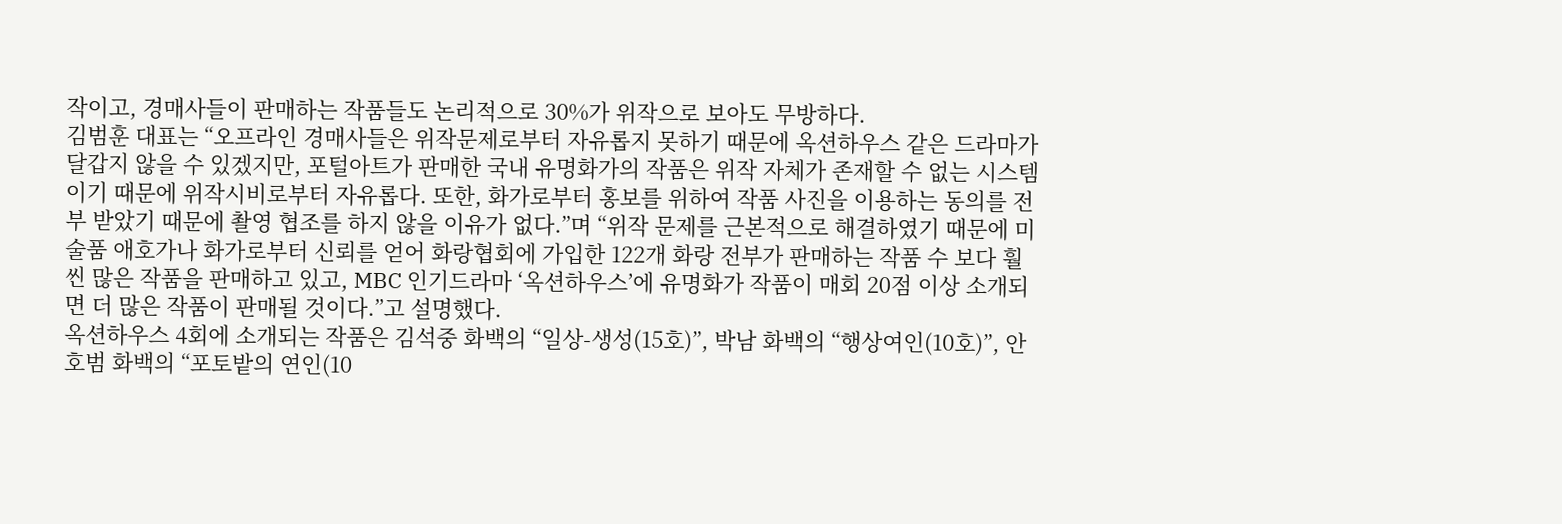작이고, 경매사들이 판매하는 작품들도 논리적으로 30%가 위작으로 보아도 무방하다.
김범훈 대표는 “오프라인 경매사들은 위작문제로부터 자유롭지 못하기 때문에 옥션하우스 같은 드라마가 달갑지 않을 수 있겠지만, 포털아트가 판매한 국내 유명화가의 작품은 위작 자체가 존재할 수 없는 시스템이기 때문에 위작시비로부터 자유롭다. 또한, 화가로부터 홍보를 위하여 작품 사진을 이용하는 동의를 전부 받았기 때문에 촬영 협조를 하지 않을 이유가 없다.”며 “위작 문제를 근본적으로 해결하였기 때문에 미술품 애호가나 화가로부터 신뢰를 얻어 화랑협회에 가입한 122개 화랑 전부가 판매하는 작품 수 보다 훨씬 많은 작품을 판매하고 있고, MBC 인기드라마 ‘옥션하우스’에 유명화가 작품이 매회 20점 이상 소개되면 더 많은 작품이 판매될 것이다.”고 설명했다.
옥션하우스 4회에 소개되는 작품은 김석중 화백의 “일상-생성(15호)”, 박남 화백의 “행상여인(10호)”, 안호범 화백의 “포토밭의 연인(10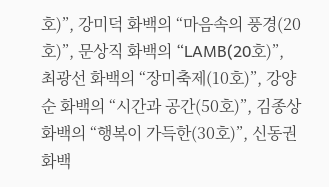호)”, 강미덕 화백의 “마음속의 풍경(20호)”, 문상직 화백의 “LAMB(20호)”, 최광선 화백의 “장미축제(10호)”, 강양순 화백의 “시간과 공간(50호)”, 김종상 화백의 “행복이 가득한(30호)”, 신동권 화백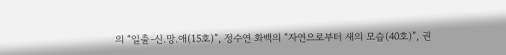의 “일출-신.망.애(15호)”, 정수연 화백의 “자연으로부터 새의 모습(40호)”, 권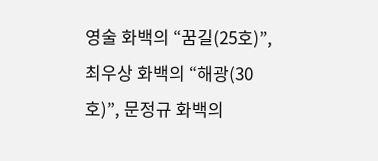영술 화백의 “꿈길(25호)”, 최우상 화백의 “해광(30호)”, 문정규 화백의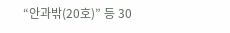“안과밖(20호)” 등 30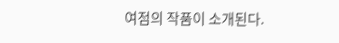여점의 작품이 소개된다.